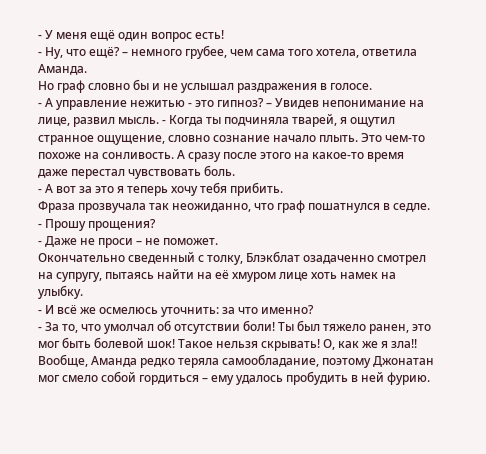- У меня ещё один вопрос есть!
- Ну, что ещё? – немного грубее, чем сама того хотела, ответила Аманда.
Но граф словно бы и не услышал раздражения в голосе.
- А управление нежитью - это гипноз? – Увидев непонимание на лице, развил мысль. - Когда ты подчиняла тварей, я ощутил странное ощущение, словно сознание начало плыть. Это чем-то похоже на сонливость. А сразу после этого на какое-то время даже перестал чувствовать боль.
- А вот за это я теперь хочу тебя прибить.
Фраза прозвучала так неожиданно, что граф пошатнулся в седле.
- Прошу прощения?
- Даже не проси – не поможет.
Окончательно сведенный с толку, Блэкблат озадаченно смотрел на супругу, пытаясь найти на её хмуром лице хоть намек на улыбку.
- И всё же осмелюсь уточнить: за что именно?
- За то, что умолчал об отсутствии боли! Ты был тяжело ранен, это мог быть болевой шок! Такое нельзя скрывать! О, как же я зла!!
Вообще, Аманда редко теряла самообладание, поэтому Джонатан мог смело собой гордиться – ему удалось пробудить в ней фурию.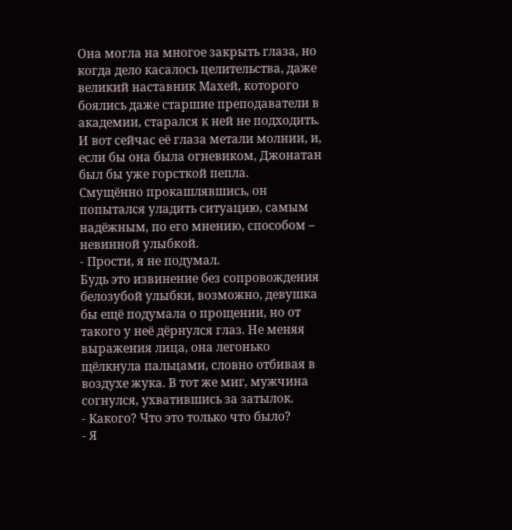Она могла на многое закрыть глаза, но когда дело касалось целительства, даже великий наставник Махей, которого боялись даже старшие преподаватели в академии, старался к ней не подходить.
И вот сейчас её глаза метали молнии, и, если бы она была огневиком, Джонатан был бы уже горсткой пепла.
Смущённо прокашлявшись, он попытался уладить ситуацию, самым надёжным, по его мнению, способом – невинной улыбкой.
- Прости, я не подумал.
Будь это извинение без сопровождения белозубой улыбки, возможно, девушка бы ещё подумала о прощении, но от такого у неё дёрнулся глаз. Не меняя выражения лица, она легонько щёлкнула пальцами, словно отбивая в воздухе жука. В тот же миг, мужчина согнулся, ухватившись за затылок.
- Какого? Что это только что было?
- Я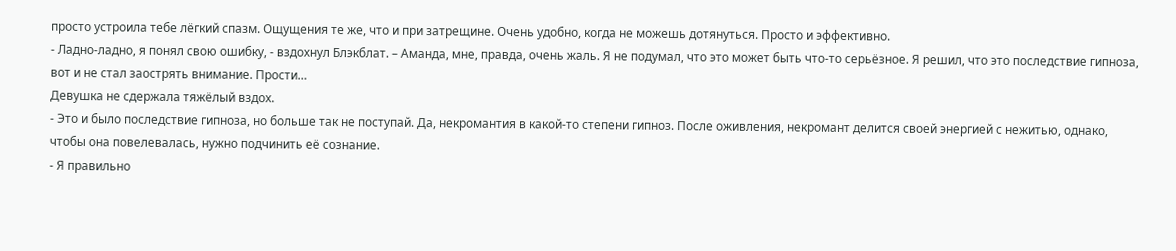просто устроила тебе лёгкий спазм. Ощущения те же, что и при затрещине. Очень удобно, когда не можешь дотянуться. Просто и эффективно.
- Ладно-ладно, я понял свою ошибку, - вздохнул Блэкблат. – Аманда, мне, правда, очень жаль. Я не подумал, что это может быть что-то серьёзное. Я решил, что это последствие гипноза, вот и не стал заострять внимание. Прости…
Девушка не сдержала тяжёлый вздох.
- Это и было последствие гипноза, но больше так не поступай. Да, некромантия в какой-то степени гипноз. После оживления, некромант делится своей энергией с нежитью, однако, чтобы она повелевалась, нужно подчинить её сознание.
- Я правильно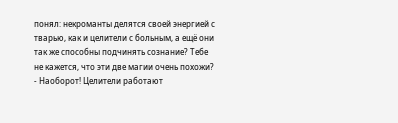понял: некроманты делятся своей энергией с тварью, как и целители с больным, а ещё они так же способны подчинять сознание? Тебе не кажется, что эти две магии очень похожи?
- Наоборот! Целители работают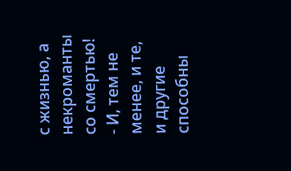с жизнью, а некроманты со смертью!
- И, тем не менее, и те, и другие способны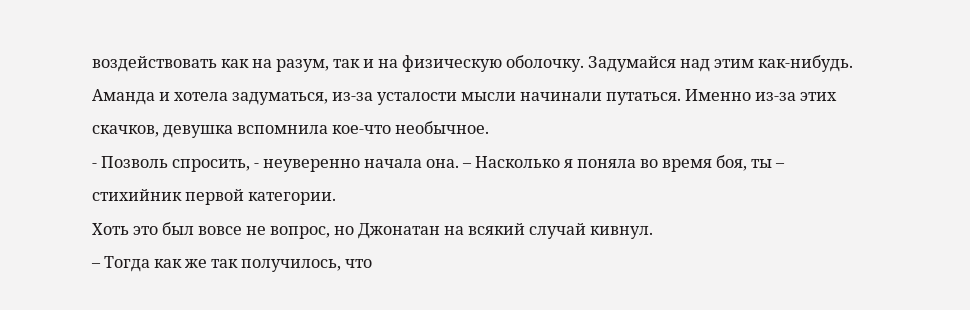воздействовать как на разум, так и на физическую оболочку. Задумайся над этим как-нибудь.
Аманда и хотела задуматься, из-за усталости мысли начинали путаться. Именно из-за этих скачков, девушка вспомнила кое-что необычное.
- Позволь спросить, - неуверенно начала она. – Насколько я поняла во время боя, ты – стихийник первой категории.
Хоть это был вовсе не вопрос, но Джонатан на всякий случай кивнул.
– Тогда как же так получилось, что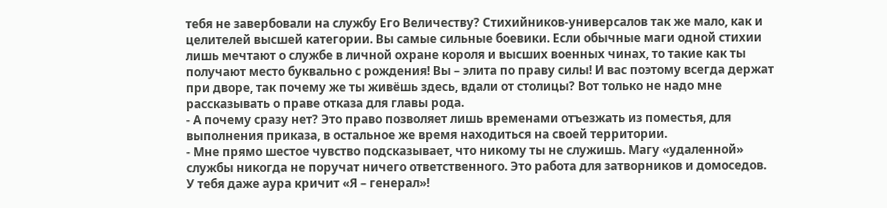тебя не завербовали на службу Его Величеству? Стихийников-универсалов так же мало, как и целителей высшей категории. Вы самые сильные боевики. Если обычные маги одной стихии лишь мечтают о службе в личной охране короля и высших военных чинах, то такие как ты получают место буквально с рождения! Вы – элита по праву силы! И вас поэтому всегда держат при дворе, так почему же ты живёшь здесь, вдали от столицы? Вот только не надо мне рассказывать о праве отказа для главы рода.
- А почему сразу нет? Это право позволяет лишь временами отъезжать из поместья, для выполнения приказа, в остальное же время находиться на своей территории.
- Мне прямо шестое чувство подсказывает, что никому ты не служишь. Магу «удаленной» службы никогда не поручат ничего ответственного. Это работа для затворников и домоседов. У тебя даже аура кричит «Я – генерал»!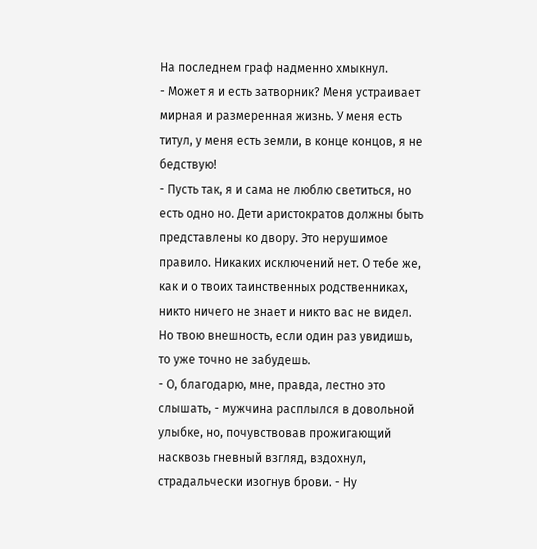На последнем граф надменно хмыкнул.
- Может я и есть затворник? Меня устраивает мирная и размеренная жизнь. У меня есть титул, у меня есть земли, в конце концов, я не бедствую!
- Пусть так, я и сама не люблю светиться, но есть одно но. Дети аристократов должны быть представлены ко двору. Это нерушимое правило. Никаких исключений нет. О тебе же, как и о твоих таинственных родственниках, никто ничего не знает и никто вас не видел. Но твою внешность, если один раз увидишь, то уже точно не забудешь.
- О, благодарю, мне, правда, лестно это слышать, - мужчина расплылся в довольной улыбке, но, почувствовав прожигающий насквозь гневный взгляд, вздохнул, страдальчески изогнув брови. - Ну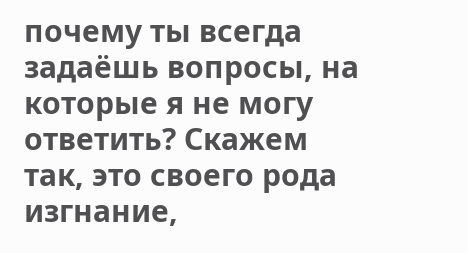почему ты всегда задаёшь вопросы, на которые я не могу ответить? Скажем так, это своего рода изгнание,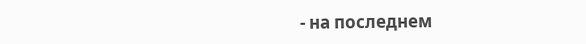- на последнем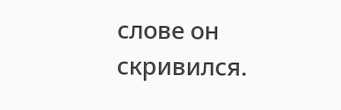слове он скривился.